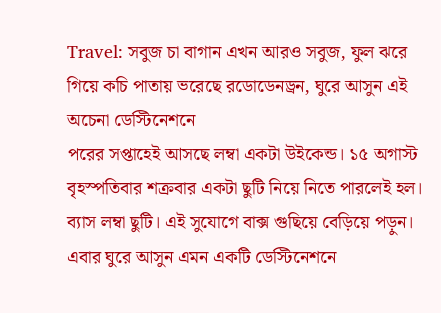Travel: সবুজ চা বাগান এখন আরও সবুজ, ফুল ঝরে গিয়ে কচি পাতায় ভরেছে রডোডেনড্রন, ঘুরে আসুন এই অচেনা ডেস্টিনেশনে
পরের সপ্তাহেই আসছে লম্বা একটা উইকেন্ড। ১৫ অগাস্ট বৃহস্পতিবার শক্রবার একটা ছুটি নিয়ে নিতে পারলেই হল। ব্যাস লম্বা ছুটি। এই সুযোগে বাক্স গুছিয়ে বেড়িয়ে পড়ুন। এবার ঘুরে আসুন এমন একটি ডেস্টিনেশনে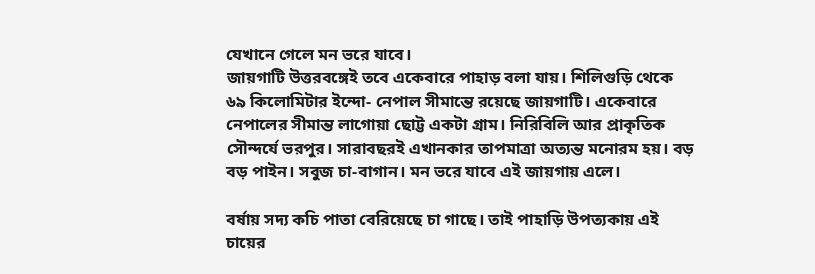যেখানে গেলে মন ভরে যাবে।
জায়গাটি উত্তরবঙ্গেই তবে একেবারে পাহাড় বলা যায়। শিলিগুড়ি থেকে ৬৯ কিলোমিটার ইন্দো- নেপাল সীমান্তে রয়েছে জায়গাটি। একেবারে নেপালের সীমান্ত লাগোয়া ছোট্ট একটা গ্রাম। নিরিবিলি আর প্রাকৃতিক সৌন্দর্যে ভরপুর। সারাবছরই এখানকার তাপমাত্রা অত্যন্ত মনোরম হয়। বড় বড় পাইন। সবুজ চা-বাগান। মন ভরে যাবে এই জায়গায় এলে।

বর্ষায় সদ্য কচি পাতা বেরিয়েছে চা গাছে। তাই পাহাড়ি উপত্যকায় এই চায়ের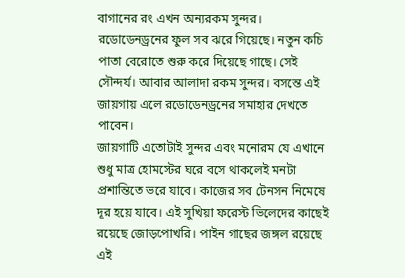বাগানের রং এখন অন্যরকম সুন্দর। রডোডেনড্রনের ফুল সব ঝরে গিয়েছে। নতুন কচি পাতা বেরোতে শুরু করে দিয়েছে গাছে। সেই সৌন্দর্য। আবার আলাদা রকম সুন্দর। বসন্তে এই জায়গায় এলে রডোডেনড্রনের সমাহার দেখতে পাবেন।
জায়গাটি এতোটাই সুন্দর এবং মনোরম যে এখানে শুধু মাত্র হোমস্টের ঘরে বসে থাকলেই মনটা প্রশান্তিতে ভরে যাবে। কাজের সব টেনসন নিমেষে দূর হয়ে যাবে। এই সুখিয়া ফরেস্ট ভিলেদের কাছেই রয়েছে জোড়পোখরি। পাইন গাছের জঙ্গল রয়েছে এই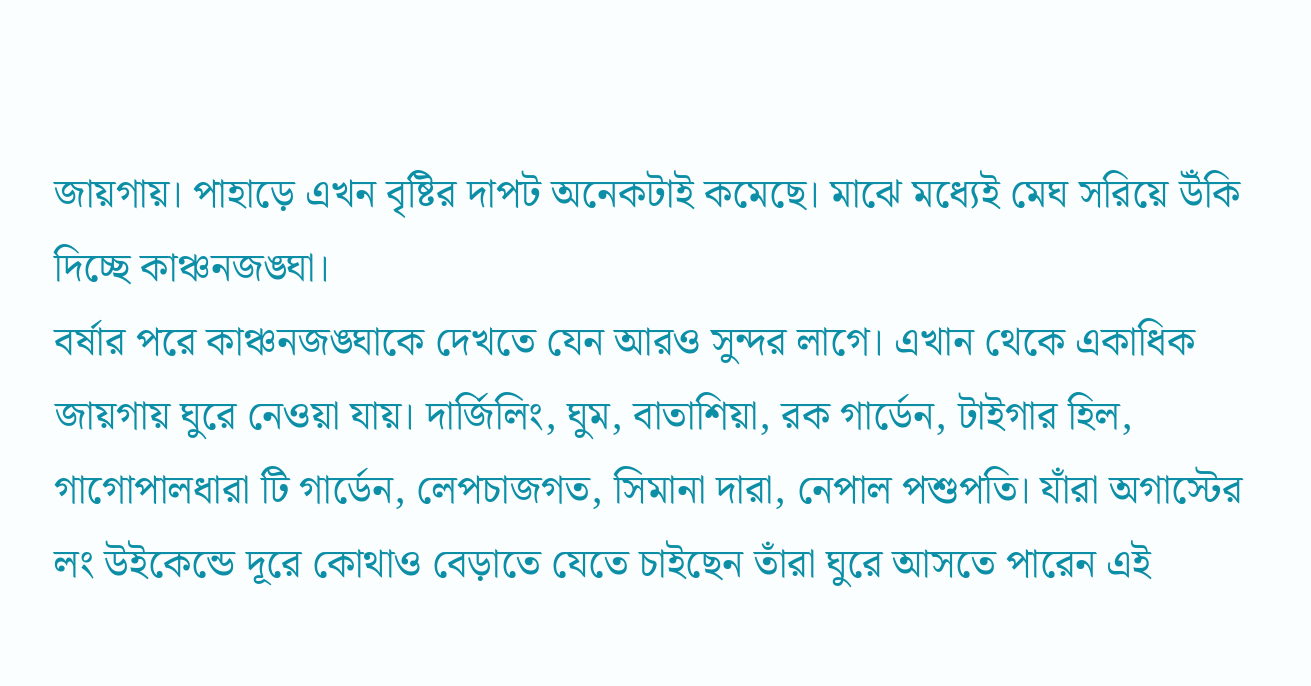জায়গায়। পাহাড়ে এখন বৃষ্টির দাপট অনেকটাই কমেছে। মাঝে মধ্যেই মেঘ সরিয়ে উঁকি দিচ্ছে কাঞ্চনজঙ্ঘা।
বর্ষার পরে কাঞ্চনজঙ্ঘাকে দেখতে যেন আরও সুন্দর লাগে। এখান থেকে একাধিক জায়গায় ঘুরে নেওয়া যায়। দার্জিলিং, ঘুম, বাতাশিয়া, রক গার্ডেন, টাইগার হিল, গাগোপালধারা টি গার্ডেন, লেপচাজগত, সিমানা দারা, নেপাল পশুপতি। যাঁরা অগাস্টের লং উইকেন্ডে দূরে কোথাও বেড়াতে যেতে চাইছেন তাঁরা ঘুরে আসতে পারেন এই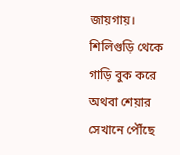জায়গায়।
শিলিগুড়ি থেকে গাড়ি বুক করে অথবা শেয়ার সেখানে পৌঁছে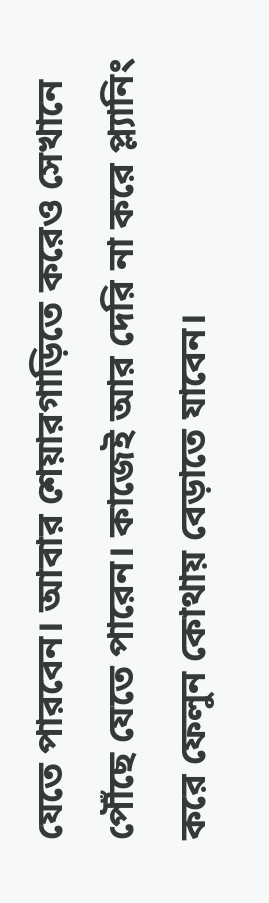যেতে পারবেন। আবার শেয়ারগাড়িতে করেও সেখানে পৌঁছে যেতে পারেন। কাজেই আর দেরি না করে প্ল্যানিং করে ফেলুন কোথায় বেড়াতে যাবেন।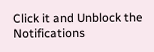Click it and Unblock the Notifications